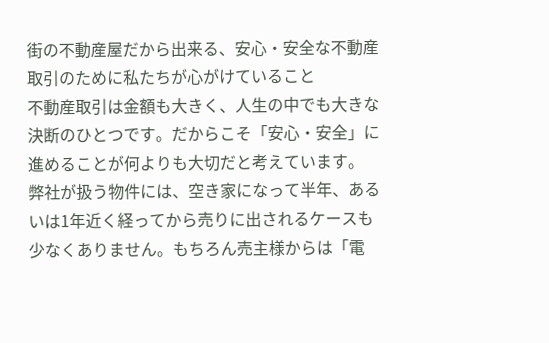街の不動産屋だから出来る、安心・安全な不動産取引のために私たちが心がけていること
不動産取引は金額も大きく、人生の中でも大きな決断のひとつです。だからこそ「安心・安全」に進めることが何よりも大切だと考えています。
弊社が扱う物件には、空き家になって半年、あるいは1年近く経ってから売りに出されるケースも少なくありません。もちろん売主様からは「電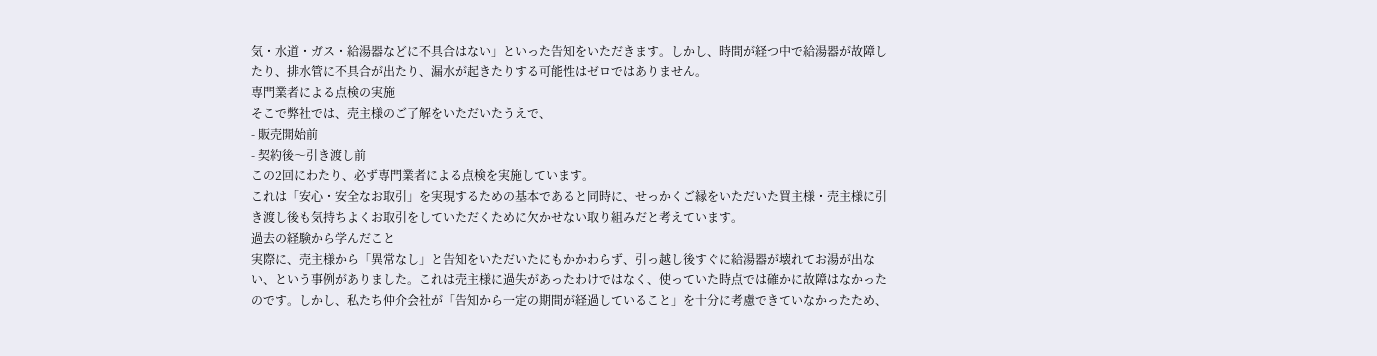気・水道・ガス・給湯器などに不具合はない」といった告知をいただきます。しかし、時間が経つ中で給湯器が故障したり、排水管に不具合が出たり、漏水が起きたりする可能性はゼロではありません。
専門業者による点検の実施
そこで弊社では、売主様のご了解をいただいたうえで、
- 販売開始前
- 契約後〜引き渡し前
この2回にわたり、必ず専門業者による点検を実施しています。
これは「安心・安全なお取引」を実現するための基本であると同時に、せっかくご縁をいただいた買主様・売主様に引き渡し後も気持ちよくお取引をしていただくために欠かせない取り組みだと考えています。
過去の経験から学んだこと
実際に、売主様から「異常なし」と告知をいただいたにもかかわらず、引っ越し後すぐに給湯器が壊れてお湯が出ない、という事例がありました。これは売主様に過失があったわけではなく、使っていた時点では確かに故障はなかったのです。しかし、私たち仲介会社が「告知から一定の期間が経過していること」を十分に考慮できていなかったため、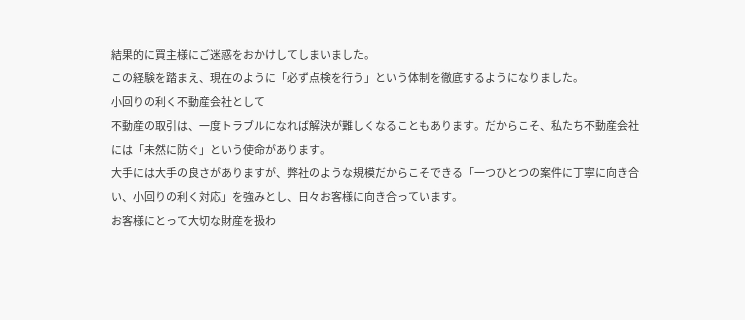結果的に買主様にご迷惑をおかけしてしまいました。
この経験を踏まえ、現在のように「必ず点検を行う」という体制を徹底するようになりました。
小回りの利く不動産会社として
不動産の取引は、一度トラブルになれば解決が難しくなることもあります。だからこそ、私たち不動産会社には「未然に防ぐ」という使命があります。
大手には大手の良さがありますが、弊社のような規模だからこそできる「一つひとつの案件に丁寧に向き合い、小回りの利く対応」を強みとし、日々お客様に向き合っています。
お客様にとって大切な財産を扱わ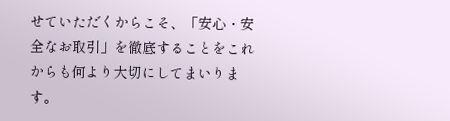せていただくからこそ、「安心・安全なお取引」を徹底することをこれからも何より大切にしてまいります。